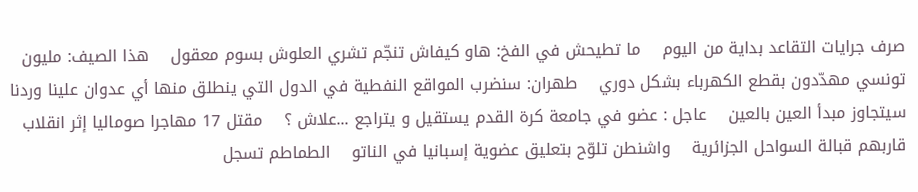صرف جرايات التقاعد بداية من اليوم    ما تطيحش في الفخ: هاو كيفاش تنجّم تشري العلوش بسوم معقول    هذا الصيف: مليون تونسي مهدّدون بقطع الكهرباء بشكل دوري    طهران: سنضرب المواقع النفطية في الدول التي ينطلق منها أي عدوان علينا وردنا سيتجاوز مبدأ العين بالعين    عاجل : عضو في جامعة كرة القدم يستقيل و يتراجع ...علاش ؟    مقتل 17 مهاجرا صوماليا إثر انقلاب قاربهم قبالة السواحل الجزائرية    واشنطن تلوّح بتعليق عضوية إسبانيا في الناتو    الطماطم تسجل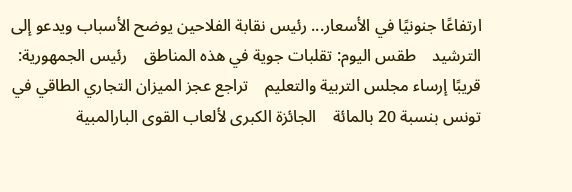ارتفاعًا جنونيًا في الأسعار... رئيس نقابة الفلاحين يوضح الأسباب ويدعو إلى الترشيد    طقس اليوم: تقلبات جوية في هذه المناطق    رئيس الجمهورية: قريبًا إرساء مجلس التربية والتعليم    تراجع عجز الميزان التجاري الطاقي في تونس بنسبة 20 بالمائة    الجائزة الكبرى لألعاب القوى البارالمبية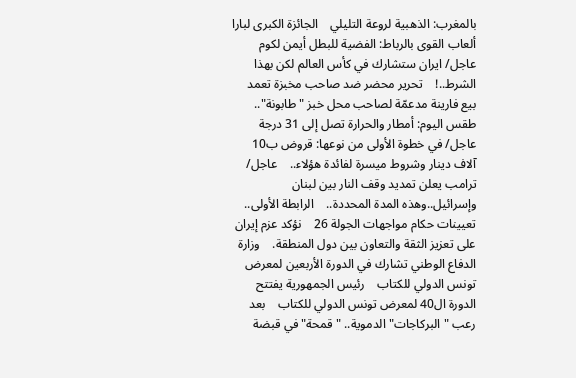بالمغرب: الذهبية لروعة التليلي    الجائزة الكبرى لبارا ألعاب القوى بالرباط: الفضية للبطل أيمن لكوم    عاجل/ ايران ستشارك في كأس العالم لكن بهذا الشرط..!    تحرير محضر ضد صاحب مخبزة تعمد بيع فارينة مدعمّة لصاحب محل خبز "طابونة"..    طقس اليوم: أمطار والحرارة تصل إلى 31 درجة    عاجل/ في خطوة الأولى من نوعها: قروض ب10 آلاف دينار وشروط ميسرة لفائدة هؤلاء..    عاجل/ ترامب يعلن تمديد وقف النار بين لبنان وإسرائيل..وهذه المدة المحددة..    الرابطة الأولى.. تعيينات حكام مواجهات الجولة 26    نؤكد عزم إيران على تعزيز الثقة والتعاون بين دول المنطقة.    وزارة الدفاع الوطني تشارك في الدورة الأربعين لمعرض تونس الدولي للكتاب    رئيس الجمهورية يفتتح الدورة ال40 لمعرض تونس الدولي للكتاب    بعد رعب "البركاجات" الدموية.. "قمحة" في قبضة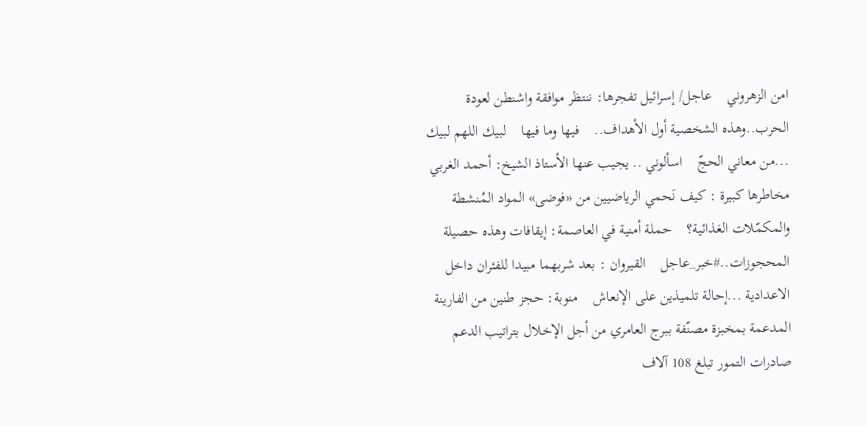امن الزهروني    عاجل/ إسرائيل تفجرها: ننتظر موافقة واشنطن لعودة الحرب..وهذه الشخصية أول الأهداف..    فيها وما فيها    لبيك اللهم لبيك ...من معاني الحجّ    اسألوني .. يجيب عنها الأستاذ الشيخ: أحمد الغربي    مخاطرها كبيرة : كيف نَحمي الرياضيين من «فوضى» المواد المُنشطة والمكمّلات الغذائية؟    حملة أمنية في العاصمة: إيقافات وهذه حصيلة المحجوزات..#خبر_عاجل    القيروان : بعد شربهما مبيدا للفئران داخل الاعدادية ...إحالة تلميذين على الإنعاش    منوبة: حجز طنين من الفارينة المدعمة بمخبزة مصنّفة ببرج العامري من أجل الإخلال بتراتيب الدعم    صادرات التمور تبلغ 108 آلاف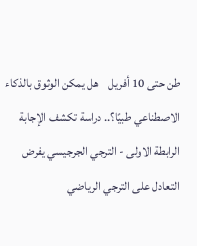طن حتى 10 أفريل    هل يمكن الوثوق بالذكاء الاصطناعي طبيًا؟.. دراسة تكشف الإجابة    الرابطة الاولى - الترجي الجرجيسي يفرض التعادل على الترجي الرياضي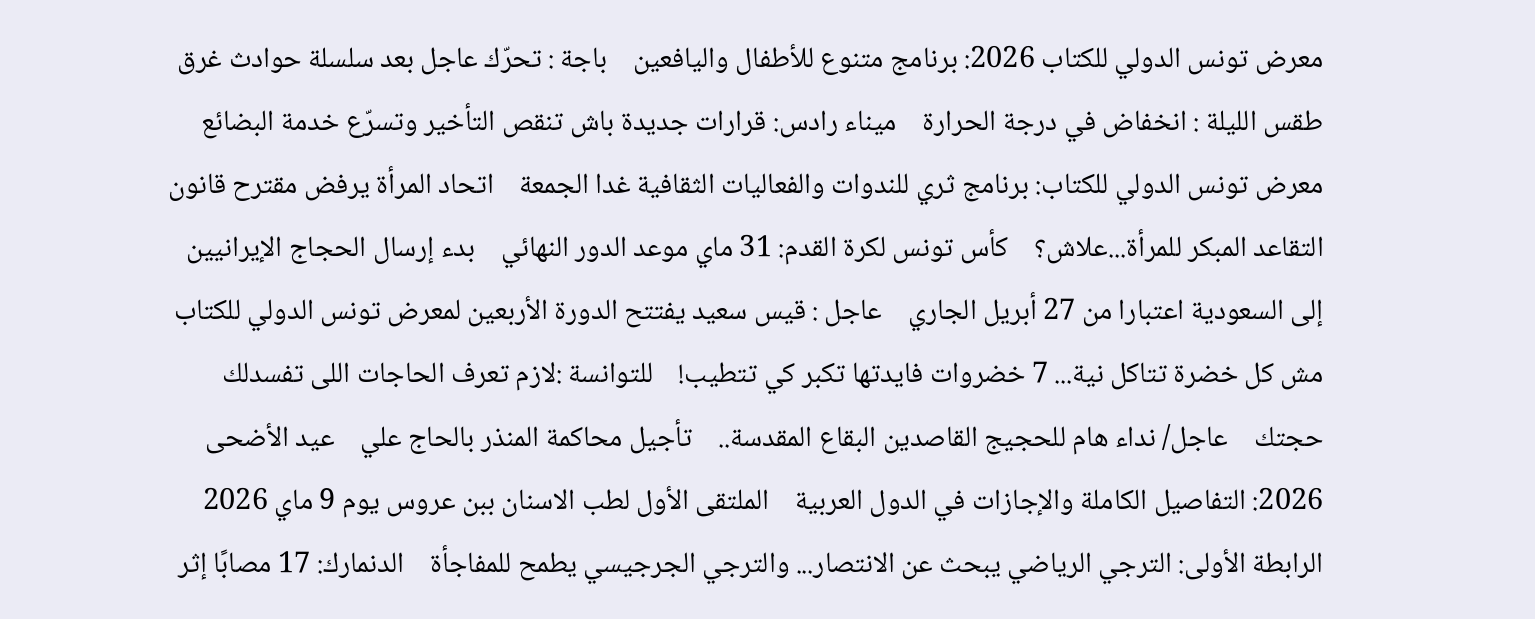معرض تونس الدولي للكتاب 2026: برنامج متنوع للأطفال واليافعين    باجة : تحرّك عاجل بعد سلسلة حوادث غرق    طقس الليلة : انخفاض في درجة الحرارة    ميناء رادس: قرارات جديدة باش تنقص التأخير وتسرّع خدمة البضائع    معرض تونس الدولي للكتاب: برنامج ثري للندوات والفعاليات الثقافية غدا الجمعة    اتحاد المرأة يرفض مقترح قانون التقاعد المبكر للمرأة...علاش؟    كأس تونس لكرة القدم: 31 ماي موعد الدور النهائي    بدء إرسال الحجاج الإيرانيين إلى السعودية اعتبارا من 27 أبريل الجاري    عاجل : قيس سعيد يفتتح الدورة الأربعين لمعرض تونس الدولي للكتاب    مش كل خضرة تتاكل نية... 7 خضروات فايدتها تكبر كي تتطيب!    للتوانسة :لازم تعرف الحاجات اللى تفسدلك حجتك    عاجل/ نداء هام للحجيج القاصدين البقاع المقدسة..    تأجيل محاكمة المنذر بالحاج علي    عيد الأضحى 2026: التفاصيل الكاملة والإجازات في الدول العربية    الملتقى الأول لطب الاسنان ببن عروس يوم 9 ماي 2026    الرابطة الأولى: الترجي الرياضي يبحث عن الانتصار... والترجي الجرجيسي يطمح للمفاجأة    الدنمارك: 17 مصابًا إثر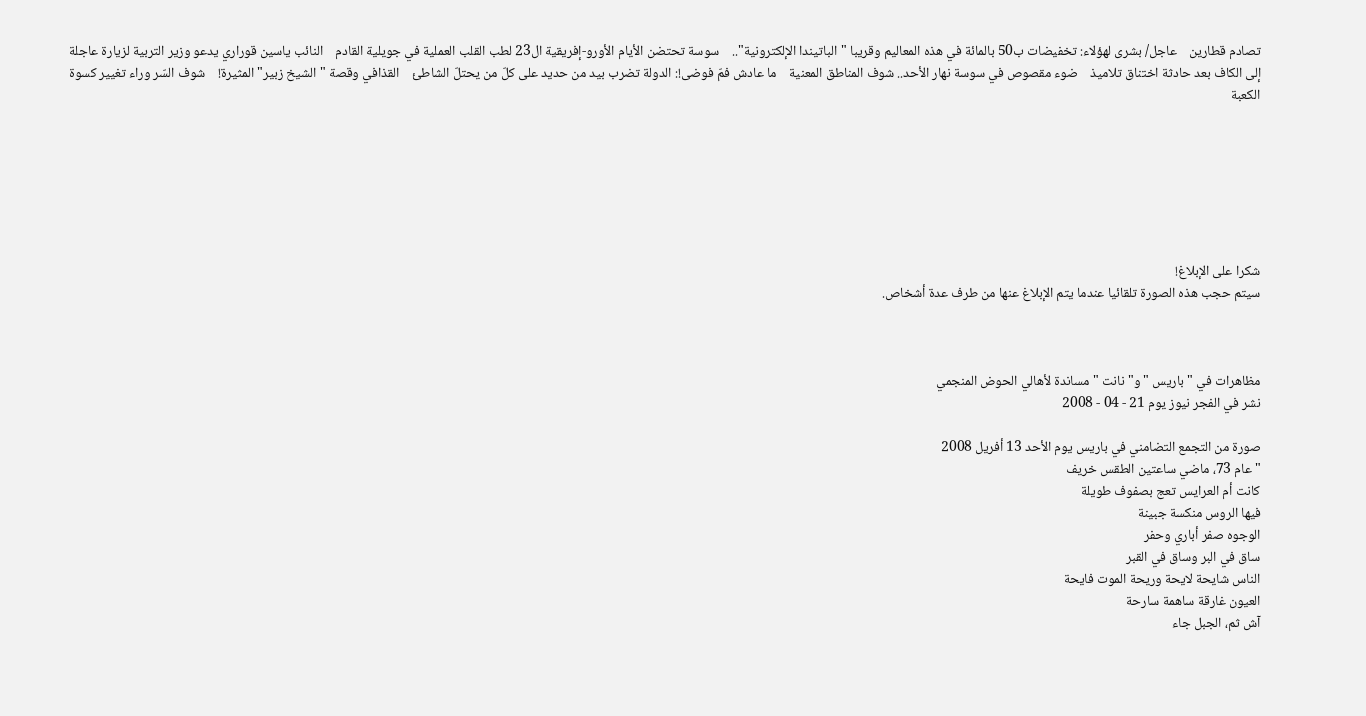تصادم قطارين    عاجل/ بشرى لهؤلاء: تخفيضات ب50 بالمائة في هذه المعاليم وقريبا "الباتيندا الإلكترونية"..    سوسة تحتضن الأيام الأورو-إفريقية ال23 لطب القلب العملية في جويلية القادم    النائب ياسين قوراري يدعو وزير التربية لزيارة عاجلة إلى الكاف بعد حادثة اختناق تلاميذ    ضوء مقصوص في سوسة نهار الأحد.. شوف المناطق المعنية    ما عادش فمّ فوضى!: الدولة تضرب بيد من حديد على كلّ من يحتلّ الشاطئ    القذافي وقصة "الشيخ زبير" المثيرة!    شوف السّر وراء تغيير كسوة الكعبة







شكرا على الإبلاغ!
سيتم حجب هذه الصورة تلقائيا عندما يتم الإبلاغ عنها من طرف عدة أشخاص.



مظاهرات في " باريس " و" نانت " مساندة لأهالي الحوض المنجمي
نشر في الفجر نيوز يوم 21 - 04 - 2008

صورة من التجمع التضامني في باريس يوم الأحد 13 أفريل 2008
" عام 73، ماضي ساعتين الطقس خريف
كانت أم العرايس تعج بصفوف طويلة
فيها الروس منكسة جبينة
الوجوه صفر أباري وحفر
ساق في البر وساق في القبر
الناس شايحة لايحة وريحة الموت فايحة
العيون غارقة ساهمة سارحة
آش ثم، الجبل جاء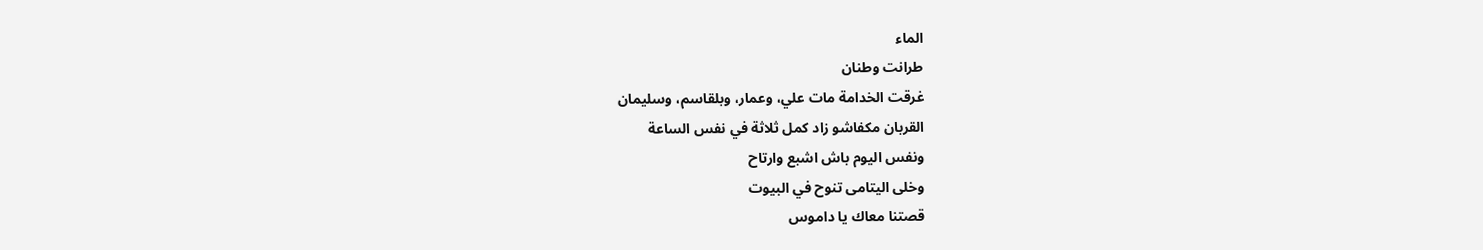الماء
طرانت وطنان
غرقت الخدامة مات علي، وعمار، وبلقاسم، وسليمان
القربان مكفاشو زاد كمل ثلاثة في نفس الساعة
ونفس اليوم باش اشبع وارتاح
وخلى اليتامى تنوح في البيوت
قصتنا معاك يا داموس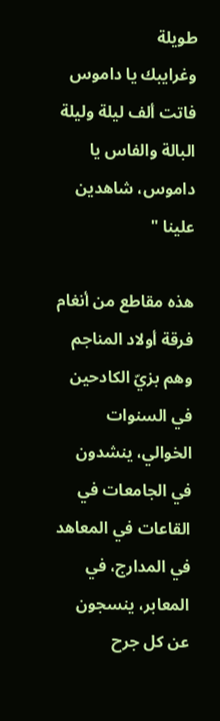طويلة
وغرايبك يا داموس فاتت ألف ليلة وليلة
البالة والفاس يا داموس، شاهدين علينا "

هذه مقاطع من أنغام فرقة أولاد المناجم وهم بزيّ الكادحين في السنوات الخوالي، ينشدون في الجامعات في القاعات في المعاهد في المدارج، في المعابر، ينسجون عن كل جرح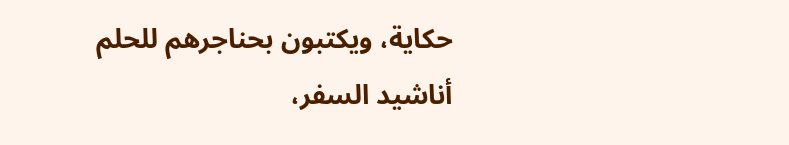حكاية، ويكتبون بحناجرهم للحلم أناشيد السفر،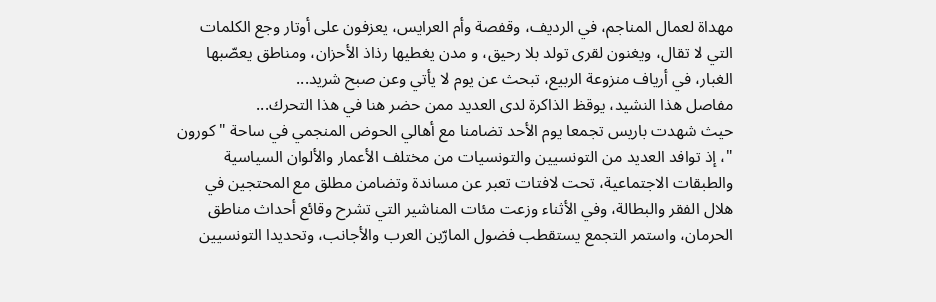مهداة لعمال المناجم، في الرديف، وقفصة وأم العرايس، يعزفون على أوتار وجع الكلمات التي لا تقال، ويغنون لقرى تولد بلا رحيق، و مدن يغطيها رذاذ الأحزان، ومناطق يعصّبها الغبار، في أرياف منزوعة الربيع، تبحث عن يوم لا يأتي وعن صبح شريد...
مفاصل هذا النشيد، يوقظ الذاكرة لدى العديد ممن حضر هنا في هذا التحرك...
حيث شهدت باريس تجمعا يوم الأحد تضامنا مع أهالي الحوض المنجمي في ساحة " كورون "، إذ توافد العديد من التونسيين والتونسيات من مختلف الأعمار والألوان السياسية والطبقات الاجتماعية، تحت لافتات تعبر عن مساندة وتضامن مطلق مع المحتجين في هلال الفقر والبطالة، وفي الأثناء وزعت مئات المناشير التي تشرح وقائع أحداث مناطق الحرمان، واستمر التجمع يستقطب فضول المارّين العرب والأجانب، وتحديدا التونسيين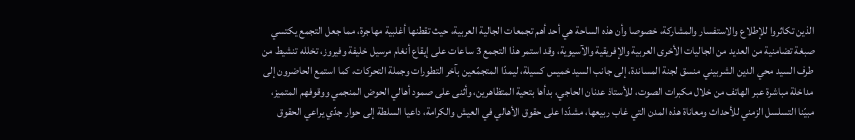الذين تكاثروا للإطلاع والاستفسار والمشاركة، خصوصا وأن هذه الساحة هي أحد أهم تجمعات الجالية العربية، حيث تقطنها أغلبية مهاجرة، مما جعل التجمع يكتسي صبغة تضامنية من العديد من الجاليات الأخرى العربية والإفريقية والآسيوية، وقد استمر هذا التجمع 3 ساعات على إيقاع أنغام مرسيل خليفة وفيروز، تخلله تنشيط من طرف السيد محي الدين الشربيني منسق لجنة المساندة، إلى جانب السيد خميس كسيلة، ليمدّا المتجمّعين بآخر التطورات وجملة التحركات، كما استمع الحاضرون إلى مداخلة مباشرة عبر الهاتف من خلال مكبرات الصوت، للأستاذ عدنان الحاجي، بدأها بتحية المتظاهرين، وأثنى على صمود أهالي الحوض المنجمي ووقوفهم المتميز، مبيّنا التسلسل الزمني للأحداث ومعاناة هذه المدن التي غاب ربيعها، مشدّدا على حقوق الأهالي في العيش والكرامة، داعيا السلطة إلى حوار جدّي يراعي الحقوق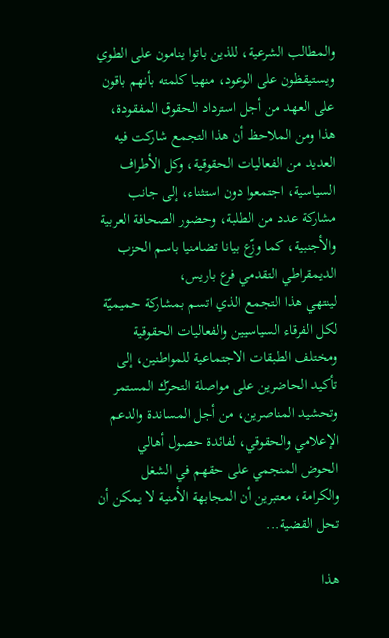والمطالب الشرعية، للذين باتوا ينامون على الطوي ويستيقظون على الوعود، منهيا كلمته بأنهم باقون على العهد من أجل استرداد الحقوق المفقودة، هذا ومن الملاحظ أن هذا التجمع شاركت فيه العديد من الفعاليات الحقوقية، وكل الأطراف السياسية، اجتمعوا دون استثناء، إلى جانب مشاركة عدد من الطلبة، وحضور الصحافة العربية والأجنبية، كما وزّع بيانا تضامنيا باسم الحزب الديمقراطي التقدمي فرع باريس،
لينتهي هذا التجمع الذي اتسم بمشاركة حميميّة لكل الفرقاء السياسيين والفعاليات الحقوقية ومختلف الطبقات الاجتماعية للمواطنين، إلى تأكيد الحاضرين على مواصلة التحرّك المستمر وتحشيد المناصرين، من أجل المساندة والدعم الإعلامي والحقوقي، لفائدة حصول أهالي الحوض المنجمي على حقهم في الشغل والكرامة، معتبرين أن المجابهة الأمنية لا يمكن أن تحل القضية...

هذا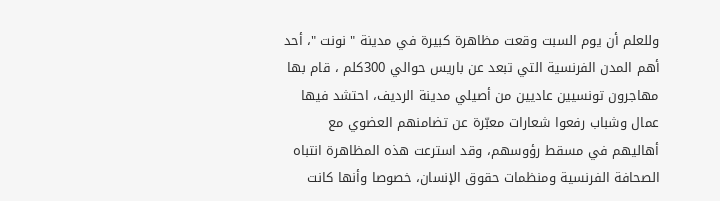وللعلم أن يوم السبت وقعت مظاهرة كبيرة في مدينة " نونت "، أحد أهم المدن الفرنسية التي تبعد عن باريس حوالي 300كلم ، قام بها مهاجرون تونسيين عاديين من أصيلي مدينة الرديف، احتشد فيها عمال وشباب رفعوا شعارات معبّرة عن تضامنهم العضوي مع أهاليهم في مسقط رؤوسهم، وقد استرعت هذه المظاهرة انتباه الصحافة الفرنسية ومنظمات حقوق الإنسان، خصوصا وأنها كانت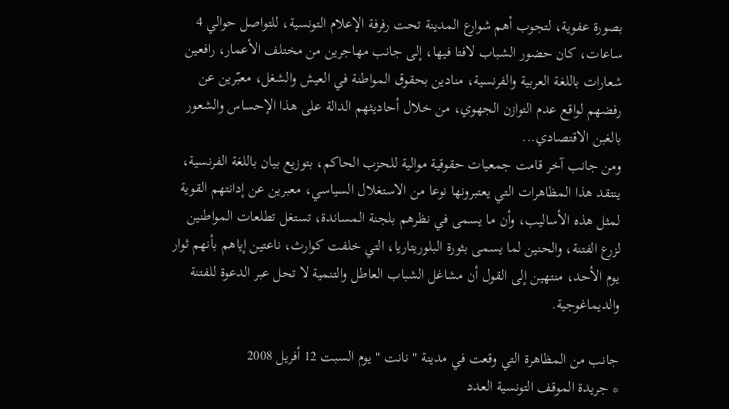بصورة عفوية، لتجوب أهم شوارع المدينة تحت رفرفة الإعلام التونسية، للتواصل حوالي 4 ساعات، كان حضور الشباب لافتا فيها، إلى جانب مهاجرين من مختلف الأعمار، رافعين شعارات باللغة العربية والفرنسية، منادين بحقوق المواطنة في العيش والشغل، معبّرين عن رفضهم لواقع عدم التوازن الجهوي، من خلال أحاديثهم الدالة على هذا الإحساس والشعور بالغبن الاقتصادي...
ومن جانب آخر قامت جمعيات حقوقية موالية للحزب الحاكم، بتوزيع بيان باللغة الفرنسية، ينتقد هذا المظاهرات التي يعتبرونها نوعا من الاستغلال السياسي، معبرين عن إدانتهم القوية لمثل هذه الأساليب، وأن ما يسمى في نظرهم بلجنة المساندة، تستغل تطلعات المواطنين لزرع الفتنة، والحنين لما يسمى بثورة البلوريتاريا، التي خلفت كوارث، ناعتين إياهم بأنهم ثوار يوم الأحد، منتهين إلى القول أن مشاغل الشباب العاطل والتنمية لا تحل عبر الدعوة للفتنة والديماغوجية.

جانب من المظاهرة التي وقعت في مدينة " نانت " يوم السبت 12 أفريل 2008
* جريدة الموقف التونسية العدد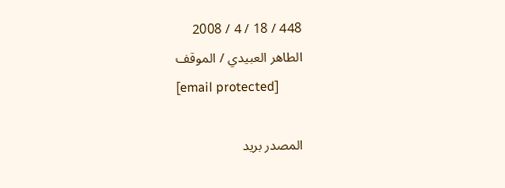448 / 18 / 4 / 2008
الطاهر العبيدي / الموقف
[email protected]

المصدر بريد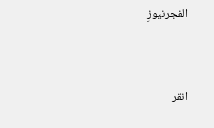الفجرنيوزِ


انقر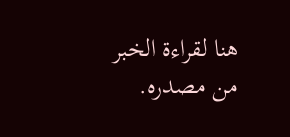هنا لقراءة الخبر من مصدره.